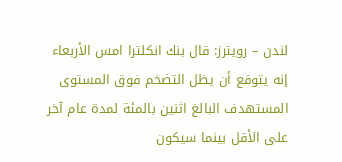لندن – رويترز: قال بنك انكلترا امس الأربعاء إنه يتوقع أن يظل التضخم فوق المستوى المستهدف البالغ اثنين بالمئة لمدة عام آخر على الأقل بينما سيكون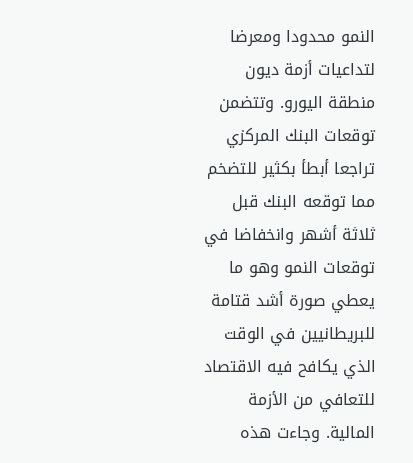النمو محدودا ومعرضا لتداعيات أزمة ديون منطقة اليورو. وتتضمن توقعات البنك المركزي تراجعا أبطأ بكثير للتضخم مما توقعه البنك قبل ثلاثة أشهر وانخفاضا في توقعات النمو وهو ما يعطي صورة أشد قتامة للبريطانيين في الوقت الذي يكافح فيه الاقتصاد للتعافي من الأزمة المالية. وجاءت هذه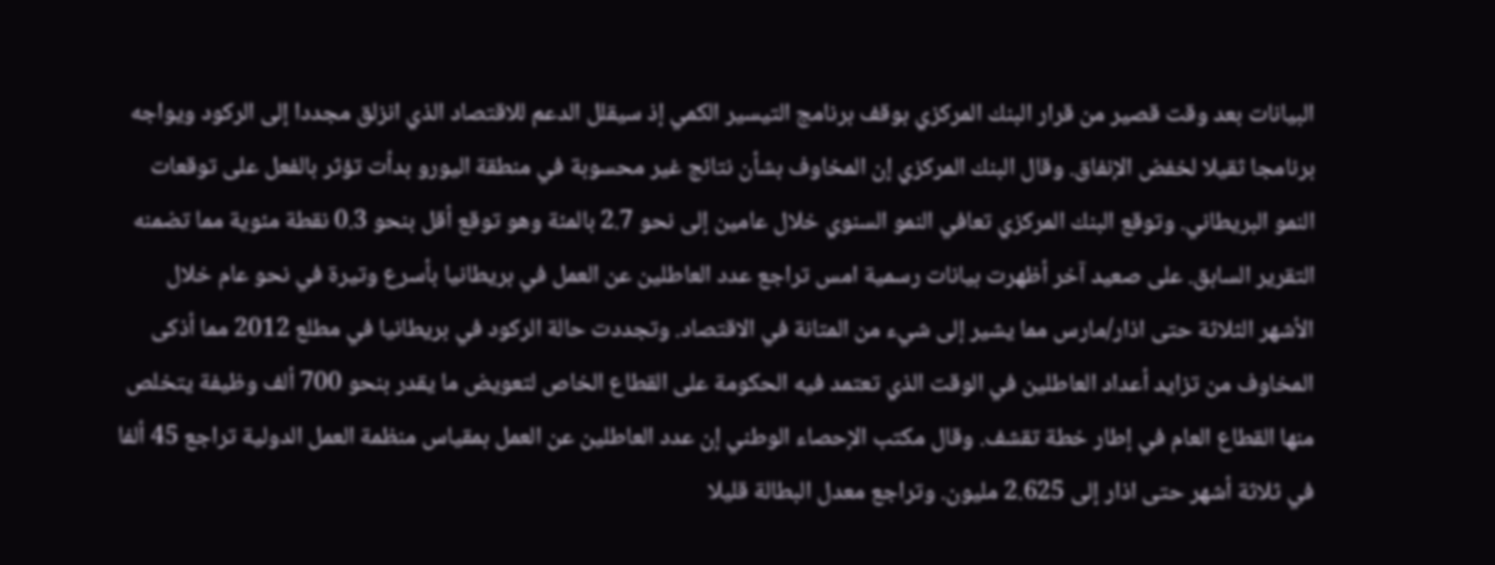البيانات بعد وقت قصير من قرار البنك المركزي بوقف برنامج التيسير الكمي إذ سيقلل الدعم للاقتصاد الذي انزلق مجددا إلى الركود ويواجه برنامجا ثقيلا لخفض الإنفاق. وقال البنك المركزي إن المخاوف بشأن نتائج غير محسوبة في منطقة اليورو بدأت تؤثر بالفعل على توقعات النمو البريطاني. وتوقع البنك المركزي تعافي النمو السنوي خلال عامين إلى نحو 2.7 بالمئة وهو توقع أقل بنحو 0.3 نقطة مئوية مما تضمنه التقرير السابق. على صعيد آخر أظهرت بيانات رسمية امس تراجع عدد العاطلين عن العمل في بريطانيا بأسرع وتيرة في نحو عام خلال الأشهر الثلاثة حتى اذار/مارس مما يشير إلى شيء من المتانة في الاقتصاد. وتجددت حالة الركود في بريطانيا في مطلع 2012 مما أذكى المخاوف من تزايد أعداد العاطلين في الوقت الذي تعتمد فيه الحكومة على القطاع الخاص لتعويض ما يقدر بنحو 700 ألف وظيفة يتخلص منها القطاع العام في إطار خطة تقشف. وقال مكتب الإحصاء الوطني إن عدد العاطلين عن العمل بمقياس منظمة العمل الدولية تراجع 45 ألفا في ثلاثة أشهر حتى اذار إلى 2.625 مليون. وتراجع معدل البطالة قليلا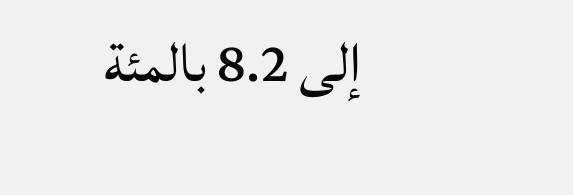إلى 8.2 بالمئة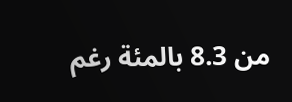من 8.3 بالمئة رغم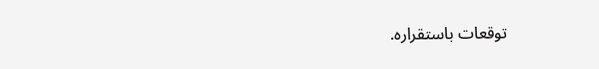توقعات باستقراره.